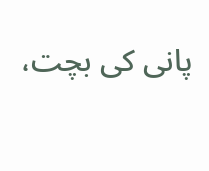پانی کی بچت،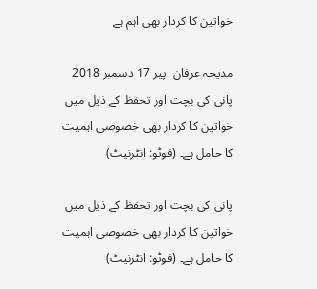خواتین کا کردار بھی اہم ہے

مدیحہ عرفان  پير 17 دسمبر 2018
پانی کی بچت اور تحفظ کے ذیل میں خواتین کا کردار بھی خصوصی اہمیت کا حامل ہے۔ (فوٹو: انٹرنیٹ)

پانی کی بچت اور تحفظ کے ذیل میں خواتین کا کردار بھی خصوصی اہمیت کا حامل ہے۔ (فوٹو: انٹرنیٹ)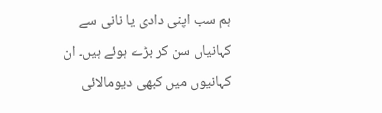ہم سب اپنی دادی یا نانی سے کہانیاں سن کر بڑے ہوئے ہیں۔ ان کہانیوں میں کبھی دیومالائی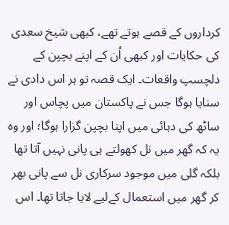کرداروں کے قصے ہوتے تھے، کبھی شیخ سعدی کی حکایات اور کبھی اُن کے اپنے بچپن کے دلچسپ واقعات۔ ایک قصہ تو ہر اس دادی نے سنایا ہوگا جس نے پاکستان میں پچاس اور ساٹھ کی دہائی میں اپنا بچپن گزارا ہوگا؛ اور وہ یہ کہ گھر میں نل کھولتے ہی پانی نہیں آتا تھا بلکہ گلی میں موجود سرکاری نل سے پانی بھر کر گھر میں استعمال کےلیے لایا جاتا تھا۔ اس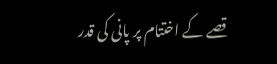قصے کے اختتام پر پانی کی قدر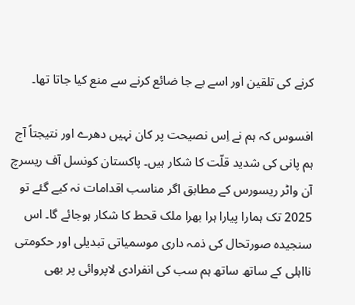کرنے کی تلقین اور اسے بے جا ضائع کرنے سے منع کیا جاتا تھا۔

افسوس کہ ہم نے اِس نصیحت پر کان نہیں دھرے اور نتیجتاً آج ہم پانی کی شدید قلّت کا شکار ہیں۔ پاکستان کونسل آف ریسرچ آن واٹر ریسورس کے مطابق اگر مناسب اقدامات نہ کیے گئے تو 2025 تک ہمارا پیارا ہرا بھرا ملک قحط کا شکار ہوجائے گا۔ اس سنجیدہ صورتحال کی ذمہ داری موسمیاتی تبدیلی اور حکومتی نااہلی کے ساتھ ساتھ ہم سب کی انفرادی لاپروائی پر بھی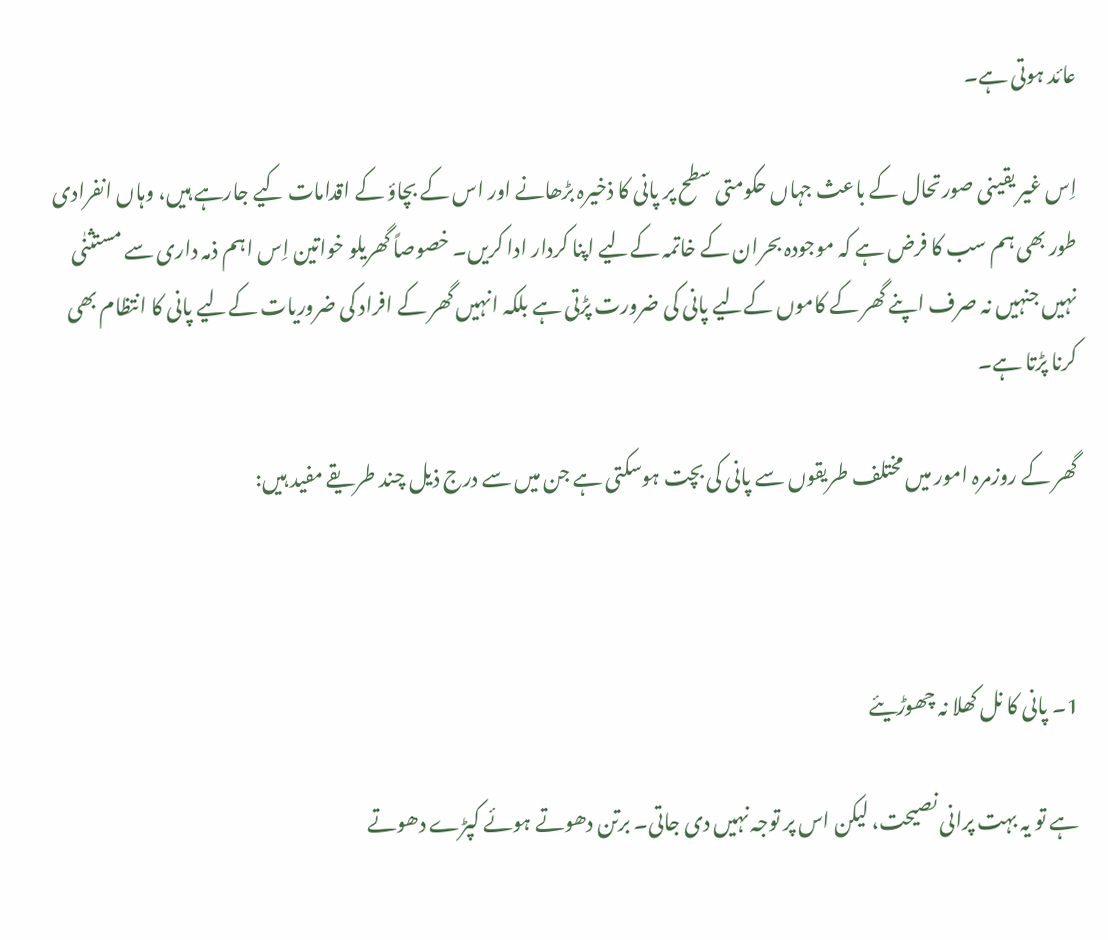عائد ہوتی ہے۔

اِس غیر یقینی صورتحال کے باعث جہاں حکومتی سطح پر پانی کا ذخیرہ بڑھانے اور اس کے بچاؤ کے اقدامات کیے جارہے ہیں، وہاں انفرادی طور بھی ہم سب کا فرض ہے کہ موجودہ بحران کے خاتمہ کےلیے اپنا کردار ادا کریں۔ خصوصاً گھریلو خواتین اِس اہم ذمہ داری سے مستثنٰی نہیں جنہیں نہ صرف اپنے گھر کے کاموں کےلیے پانی کی ضرورت پڑتی ہے بلکہ انہیں گھر کے افراد کی ضروریات کےلیے پانی کا انتظام بھی کرنا پڑتا ہے۔

گھر کے روزمرہ امور میں مختلف طریقوں سے پانی کی بچت ہوسکتی ہے جن میں سے درج ذیل چند طریقے مفید ہیں:



1۔ پانی کا نل کھلا نہ چھوڑیئے

ہے تو یہ بہت پرانی نصیحت، لیکن اس پر توجہ نہیں دی جاتی۔ برتن دھوتے ہوئے کپڑے دھوتے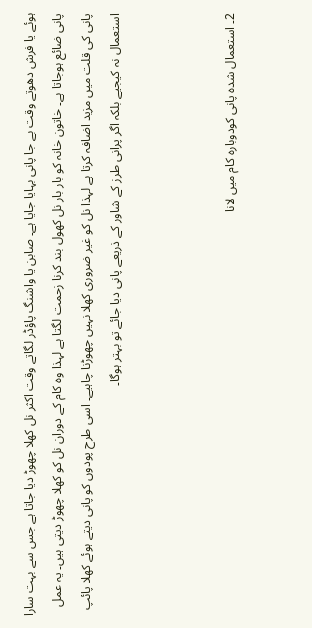ہوئے یا فرش دھوتے وقت بے جا پانی بہایا جایا ہے۔ صابن یا واشنگ پاؤڈر لگاتے وقت اکثر نل کھلا چھوڑ دیا جاتا ہے جس سے بہت سارا پانی ضائع ہوجاتا ہے۔ خاتون خانہ کو بار بار نل کھول بند کرنا زحمت لگتا ہے لہذا وہ کام کے دوران نل کو کھلا چھوڑ دیتی ہیں۔ یہ عمل پانی کی قلت میں مزید اضافہ کرتا ہے لہذا نل کو غیر ضروری کھلا نہیں چھوڑنا چاہیے۔ اسی طرح پودوں کو پانی دیتے ہوئے کھلا پائپ استعمال نہ کیجیے بلکہ اگر پرانی طرز کے شاور کے ذریعے پانی دیا جائے تو بہتر ہوگا۔



2۔ استعمال شدہ پانی کودوبارہ کام میں لانا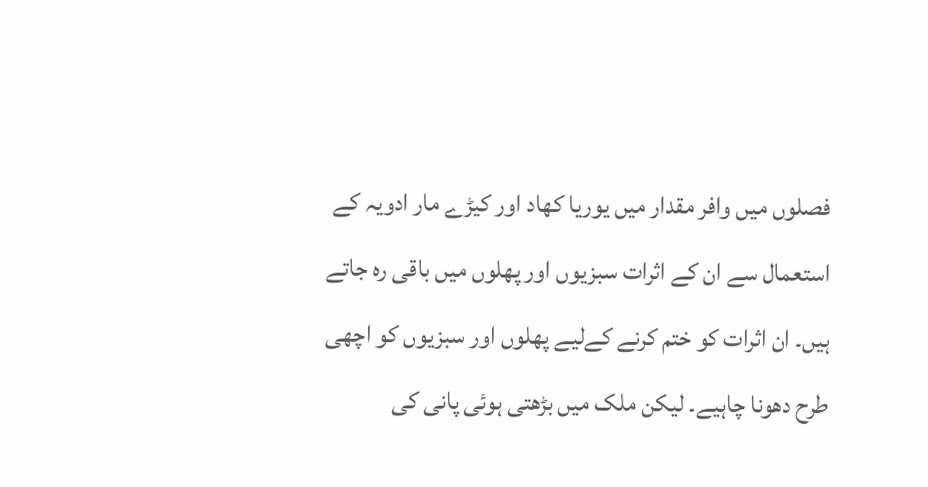فصلوں میں وافر مقدار میں یوریا کھاد اور کیڑے مار ادویہ کے استعمال سے ان کے اثرات سبزیوں اور پھلوں میں باقی رہ جاتے ہیں۔ ان اثرات کو ختم کرنے کےلیے پھلوں اور سبزیوں کو اچھی طرح دھونا چاہیے۔ لیکن ملک میں بڑھتی ہوئی پانی کی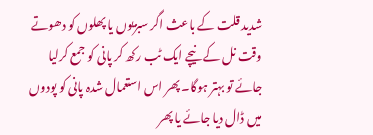شدید قلت کے باعث اگر سبزیوں یا پھلوں کو دھوتے وقت نل کے نیچے ایک ٹب رکھ کر پانی کو جمع کرلیا جائے تو بہتر ہوگا۔ پھر اس استعمال شدہ پانی کو پودوں میں ڈال دیا جائے یا پھر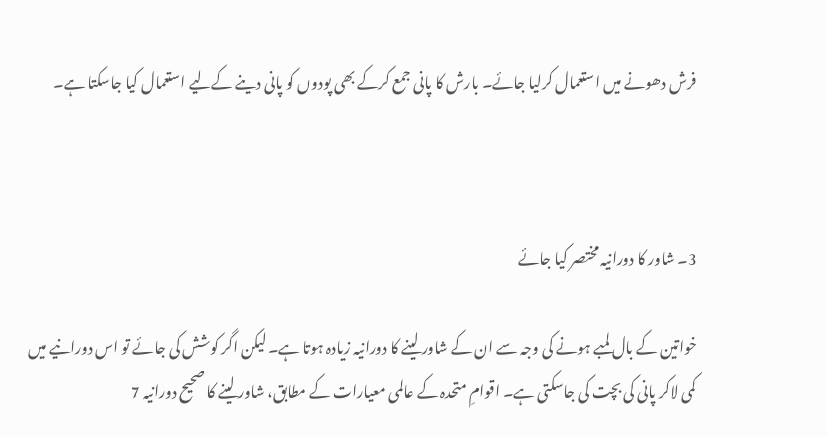فرش دھونے میں استعمال کرلیا جائے۔ بارش کا پانی جمع کرکے بھی پودوں کو پانی دینے کےلیے استعمال کیا جاسکتا ہے۔



3۔ شاور کا دورانیہ مختصر کیا جائے

خواتین کے بال لمبے ہونے کی وجہ سے ان کے شاور لینے کا دورانیہ زیادہ ہوتا ہے۔ لیکن اگر کوشش کی جائے تو اس دورانیے میں کمی لاکر پانی کی بچت کی جاسکتی ہے۔ اقوامِ متحدہ کے عالمی معیارات کے مطابق، شاور لینے کا صحیح دورانیہ 7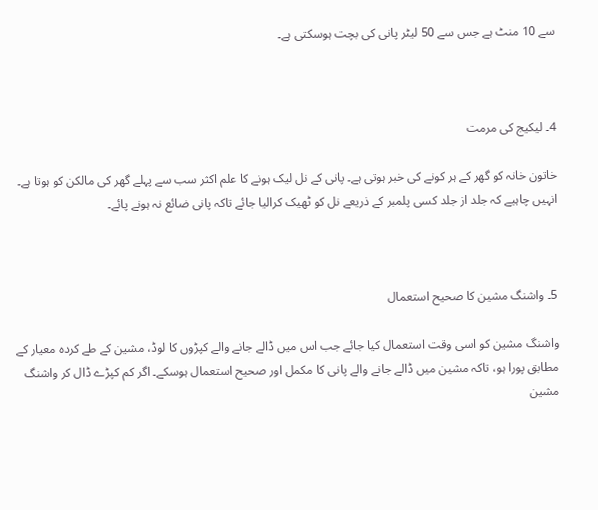سے 10 منٹ ہے جس سے 50 لیٹر پانی کی بچت ہوسکتی ہے۔



4۔ لیکیج کی مرمت

خاتون خانہ کو گھر کے ہر کونے کی خبر ہوتی ہے۔ پانی کے نل لیک ہونے کا علم اکثر سب سے پہلے گھر کی مالکن کو ہوتا ہے۔ انہیں چاہیے کہ جلد از جلد کسی پلمبر کے ذریعے نل کو ٹھیک کرالیا جائے تاکہ پانی ضائع نہ ہونے پائے۔



5۔ واشنگ مشین کا صحیح استعمال

واشنگ مشین کو اسی وقت استعمال کیا جائے جب اس میں ڈالے جانے والے کپڑوں کا لوڈ، مشین کے طے کردہ معیار کے مطابق پورا ہو، تاکہ مشین میں ڈالے جانے والے پانی کا مکمل اور صحیح استعمال ہوسکے۔ اگر کم کپڑے ڈال کر واشنگ مشین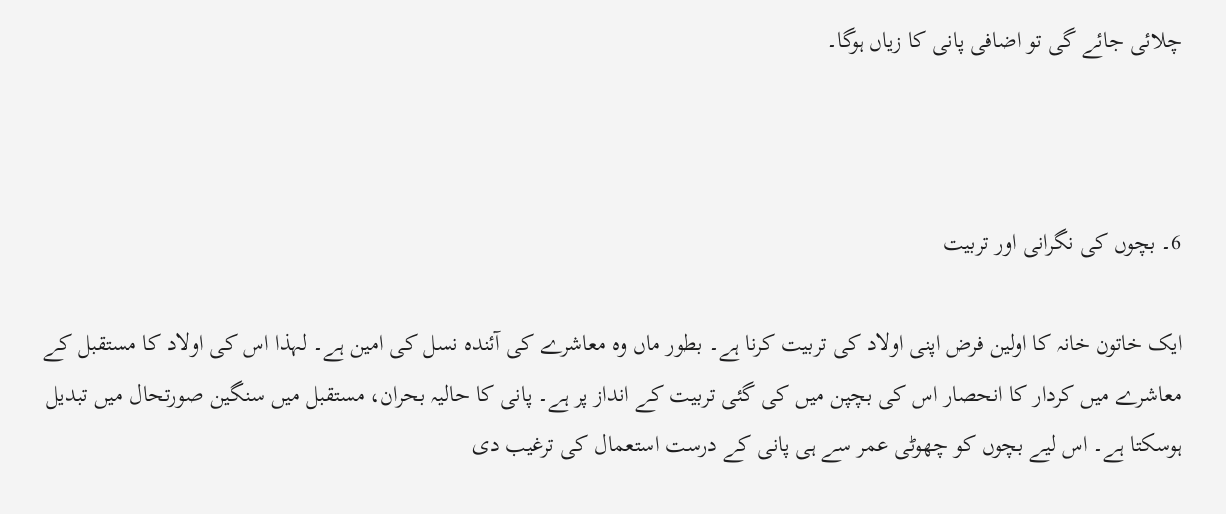چلائی جائے گی تو اضافی پانی کا زیاں ہوگا۔



6۔ بچوں کی نگرانی اور تربیت

ایک خاتون خانہ کا اولین فرض اپنی اولاد کی تربیت کرنا ہے۔ بطور ماں وہ معاشرے کی آئندہ نسل کی امین ہے۔ لہذا اس کی اولاد کا مستقبل کے معاشرے میں کردار کا انحصار اس کی بچپن میں کی گئی تربیت کے انداز پر ہے۔ پانی کا حالیہ بحران، مستقبل میں سنگین صورتحال میں تبدیل ہوسکتا ہے۔ اس لیے بچوں کو چھوٹی عمر سے ہی پانی کے درست استعمال کی ترغیب دی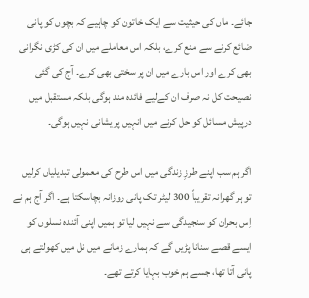جائے۔ ماں کی حیثیت سے ایک خاتون کو چاہیے کہ بچوں کو پانی ضائع کرنے سے منع کرے، بلکہ اس معاملے میں ان کی کڑی نگرانی بھی کرے اور اس بارے میں ان پر سختی بھی کرے۔ آج کی گئی نصیحت کل نہ صرف ان کےلیے فائدہ مند ہوگی بلکہ مستقبل میں درپیش مسائل کو حل کرنے میں انہیں پریشانی نہیں ہوگی۔

اگر ہم سب اپنے طرزِ زندگی میں اس طرح کی معمولی تبدیلیاں کرلیں تو ہر گھرانہ تقریباً 300 لیٹر تک پانی روزانہ بچاسکتا ہے۔ اگر آج ہم نے اِس بحران کو سنجیدگی سے نہیں لیا تو ہمیں اپنی آئندہ نسلوں کو ایسے قصے سنانا پڑیں گے کہ ہمارے زمانے میں نل میں کھولتے ہی پانی آتا تھا، جسے ہم خوب بہایا کرتے تھے۔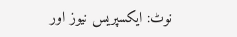نوٹ: ایکسپریس نیوز اور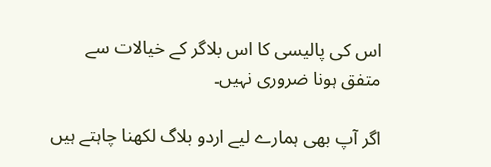اس کی پالیسی کا اس بلاگر کے خیالات سے متفق ہونا ضروری نہیں۔

اگر آپ بھی ہمارے لیے اردو بلاگ لکھنا چاہتے ہیں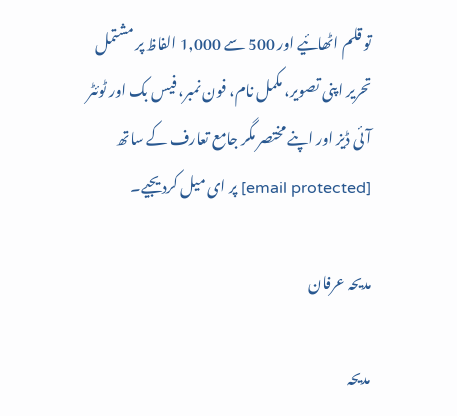تو قلم اٹھائیے اور 500 سے 1,000 الفاظ پر مشتمل تحریر اپنی تصویر، مکمل نام، فون نمبر، فیس بک اور ٹوئٹر آئی ڈیز اور اپنے مختصر مگر جامع تعارف کے ساتھ [email protected] پر ای میل کردیجیے۔

مدیحہ عرفان

مدیحہ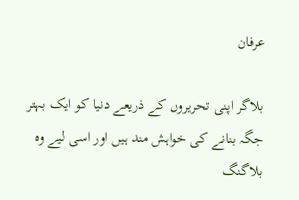عرفان

بلاگر اپنی تحریروں کے ذریعے دنیا کو ایک بہتر جگہ بنانے کی خواہش مند ہیں اور اسی لیے وہ بلاگنگ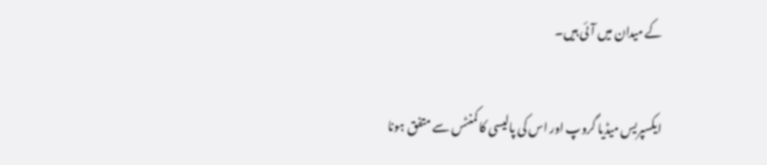کے میدان میں آئی ہیں۔

ایکسپریس میڈیا گروپ اور اس کی پالیسی کا کمنٹس سے متفق ہونا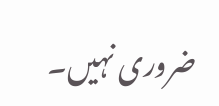ضروری نہیں۔